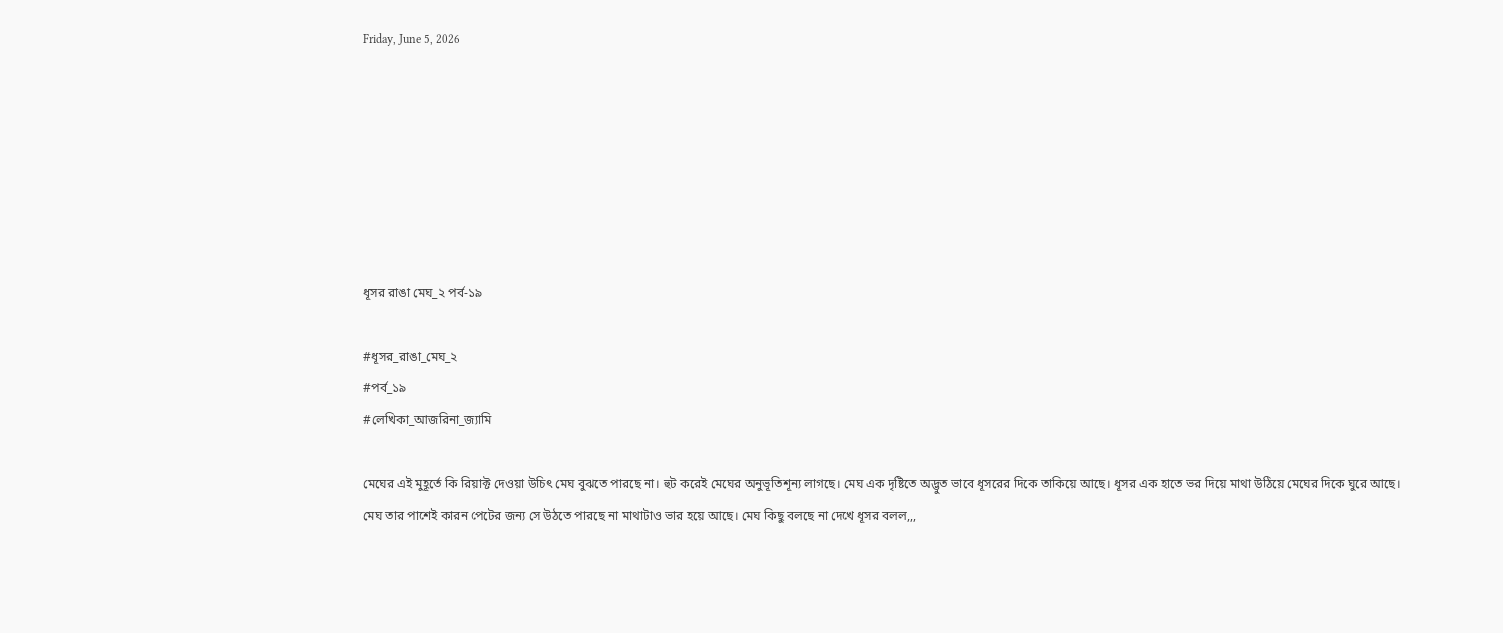Friday, June 5, 2026







ধূসর রাঙা মেঘ_২ পর্ব-১৯

#ধূসর_রাঙা_মেঘ_২
#পর্ব_১৯
#লেখিকা_আজরিনা_জ্যামি

মেঘের এই মুহূর্তে কি রিয়াক্ট দেওয়া উচিৎ মেঘ বুঝতে পারছে না। হুট করেই মেঘের অনুভূতিশূন্য লাগছে। মেঘ এক দৃষ্টিতে অদ্ভুত ভাবে ধূসরের দিকে তাকিয়ে আছে। ধূসর এক হাতে ভর দিয়ে মাথা উঠিয়ে মেঘের দিকে ঘুরে আছে। মেঘ তার পাশেই কারন পেটের জন্য সে উঠতে পারছে না মাথাটাও ভার হয়ে আছে। মেঘ কিছু বলছে না দেখে ধূসর বলল,,,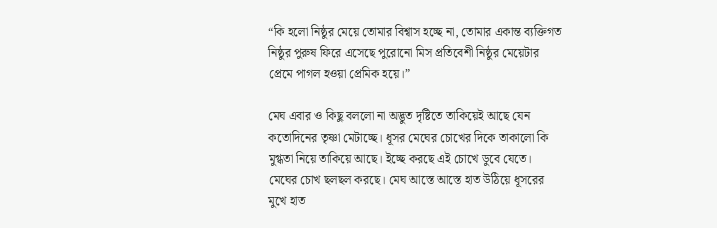“কি হলো নিষ্ঠুর মেয়ে তোমার বিশ্বাস হচ্ছে না, তোমার একান্ত ব্যক্তিগত নিষ্ঠুর পুরুষ ফিরে এসেছে পুরোনো মিস প্রতিবেশী নিষ্ঠুর মেয়েটার প্রেমে পাগল হওয়া প্রেমিক হয়ে।”

মেঘ এবার ও কিছু বললো না অদ্ভুত দৃষ্টিতে তাকিয়েই আছে যেন কতোদিনের তৃষ্ণা মেটাচ্ছে। ধূসর মেঘের চোখের দিকে তাকালো কি মুগ্ধতা নিয়ে তাকিয়ে আছে। ইচ্ছে করছে এই চোখে ডুবে যেতে। মেঘের চোখ ছলছল করছে। মেঘ আস্তে আস্তে হাত উঠিয়ে ধূসরের মুখে হাত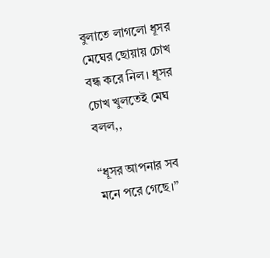বুলাতে লাগলো ধূসর মেঘের ছোয়ায় চোখ বন্ধ করে নিল। ধূসর চোখ খুলতেই মেঘ বলল,,

“ধূসর আপনার সব মনে পরে গেছে।”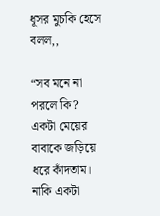ধূসর মুচকি হেসে বলল,,

“সব মনে না পরলে কি? একটা মেয়ের বাবাকে জড়িয়ে ধরে কাঁদতাম। নাকি একটা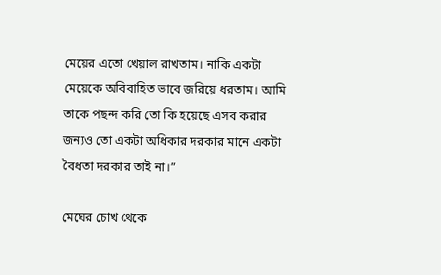মেয়ের এতো খেয়াল রাখতাম। নাকি একটা মেয়েকে অবিবাহিত ভাবে জরিয়ে ধরতাম। আমি তাকে পছন্দ করি তো কি হয়েছে এসব করার জন্যও তো একটা অধিকার দরকার মানে একটা বৈধতা দরকার তাই না।”

মেঘের চোখ থেকে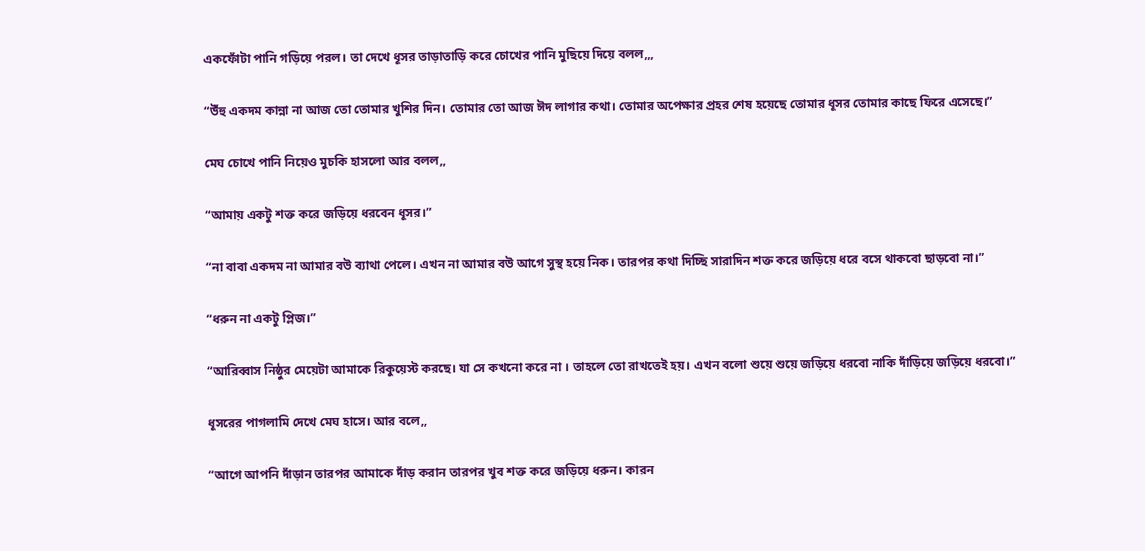একফোঁটা পানি গড়িয়ে পরল। তা দেখে ধূসর তাড়াতাড়ি করে চোখের পানি মুছিয়ে দিয়ে বলল,,,

“উঁহু একদম কান্না না আজ তো তোমার খুশির দিন। তোমার তো আজ ঈদ লাগার কথা। তোমার অপেক্ষার প্রহর শেষ হয়েছে তোমার ধূসর তোমার কাছে ফিরে এসেছে।”

মেঘ চোখে পানি নিয়েও মুচকি হাসলো আর বলল,,

“আমায় একটু শক্ত করে জড়িয়ে ধরবেন ধূসর।”

“না বাবা একদম না আমার বউ ব্যাথা পেলে। এখন না আমার বউ আগে সুস্থ হয়ে নিক। তারপর কথা দিচ্ছি সারাদিন শক্ত করে জড়িয়ে ধরে বসে থাকবো ছাড়বো না।”

“ধরুন না একটু প্লিজ।”

“আরিব্বাস নিষ্ঠুর মেয়েটা আমাকে রিকুয়েস্ট করছে। যা সে কখনো করে না । তাহলে তো রাখতেই হয়। এখন বলো শুয়ে শুয়ে জড়িয়ে ধরবো নাকি দাঁড়িয়ে জড়িয়ে ধরবো।”

ধূসরের পাগলামি দেখে মেঘ হাসে। আর বলে,,

“আগে আপনি দাঁড়ান তারপর আমাকে দাঁড় করান তারপর খুব শক্ত করে জড়িয়ে ধরুন। কারন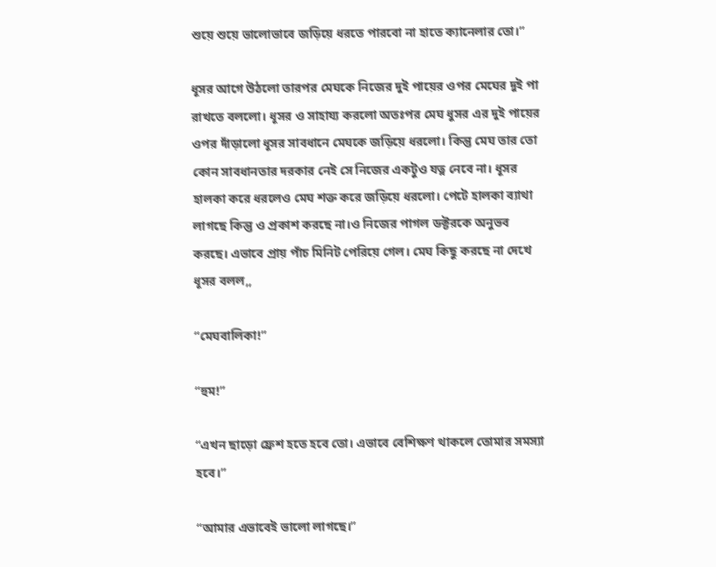শুয়ে শুয়ে ভালোভাবে জড়িয়ে ধরতে পারবো না হাতে ক্যানেলার তো।”

ধূসর আগে উঠলো তারপর মেঘকে নিজের দুই পায়ের ওপর মেঘের দুই পা রাখতে বললো। ধূসর ও সাহায্য করলো অতঃপর মেঘ ধুসর এর দুই পায়ের ওপর দাঁড়ালো ধূসর সাবধানে মেঘকে জড়িয়ে ধরলো। কিন্তু মেঘ তার তো কোন সাবধানতার দরকার নেই সে নিজের একটুও যত্ন নেবে না। ধূসর হালকা করে ধরলেও মেঘ শক্ত করে জড়িয়ে ধরলো। পেটে হালকা ব্যাথা লাগছে কিন্তু ও প্রকাশ করছে না।ও নিজের পাগল ডক্টরকে অনুভব করছে। এভাবে প্রায় পাঁচ মিনিট পেরিয়ে গেল। মেঘ কিছু করছে না দেখে ধূসর বলল,,

“মেঘবালিকা!”

“হুম!”

“এখন ছাড়ো ফ্রেশ হতে হবে তো। এভাবে বেশিক্ষণ থাকলে তোমার সমস্যা হবে।”

“আমার এভাবেই ভালো লাগছে।”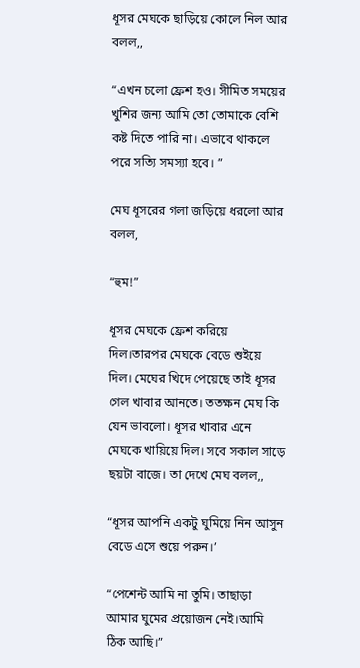ধূসর মেঘকে ছাড়িয়ে কোলে নিল আর বলল,,

“এখন চলো ফ্রেশ হও। সীমিত সময়ের খুশির জন্য আমি তো তোমাকে বেশি কষ্ট দিতে পারি না। এভাবে থাকলে পরে সত্যি সমস্যা হবে। ”

মেঘ ধূসরের গলা জড়িয়ে ধরলো আর বলল,

“হুম!”

ধূসর মেঘকে ফ্রেশ করিয়ে দিল।তারপর মেঘকে বেডে শুইয়ে দিল। মেঘের খিদে পেয়েছে তাই ধূসর গেল খাবার আনতে। ততক্ষন মেঘ কি যেন ভাবলো। ধূসর খাবার এনে মেঘকে খায়িয়ে দিল। সবে সকাল সাড়ে ছয়টা বাজে। তা দেখে মেঘ বলল,,

“ধূসর আপনি একটু ঘুমিয়ে নিন আসুন বেডে এসে শুয়ে পরুন।’

“পেশেন্ট আমি না তুমি। তাছাড়া আমার ঘুমের প্রয়োজন নেই।আমি ঠিক আছি।”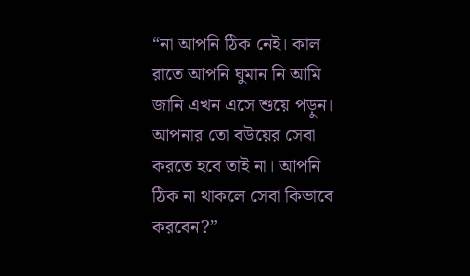“না আপনি ঠিক নেই। কাল রাতে আপনি ঘুমান নি আমি জানি এখন এসে শুয়ে পড়ুন। আপনার তো বউয়ের সেবা করতে হবে তাই না। আপনি ঠিক না থাকলে সেবা কিভাবে করবেন?”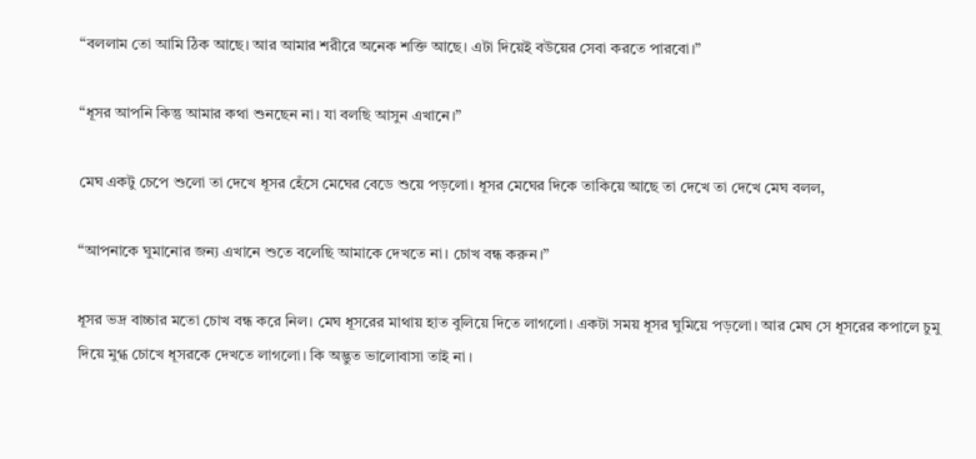“বললাম তো আমি ঠিক আছে। আর আমার শরীরে অনেক শক্তি আছে। এটা দিয়েই বউয়ের সেবা করতে পারবো।”

“ধূসর আপনি কিন্তু আমার কথা শুনছেন না। যা বলছি আসুন এখানে।”

মেঘ একটু চেপে শুলো তা দেখে ধূসর হেঁসে মেঘের বেডে শুয়ে পড়লো। ধূসর মেঘের দিকে তাকিয়ে আছে তা দেখে তা দেখে মেঘ বলল,

“আপনাকে ঘুমানোর জন্য এখানে শুতে বলেছি আমাকে দেখতে না। চোখ বন্ধ করুন।”

ধূসর ভদ্র বাচ্চার মতো চোখ বন্ধ করে নিল। মেঘ ধূসরের মাথায় হাত বুলিয়ে দিতে লাগলো। একটা সময় ধূসর ঘুমিয়ে পড়লো। আর মেঘ সে ধূসরের কপালে চুমু দিয়ে মুগ্ধ চোখে ধূসরকে দেখতে লাগলো। কি অদ্ভুত ভালোবাসা তাই না ।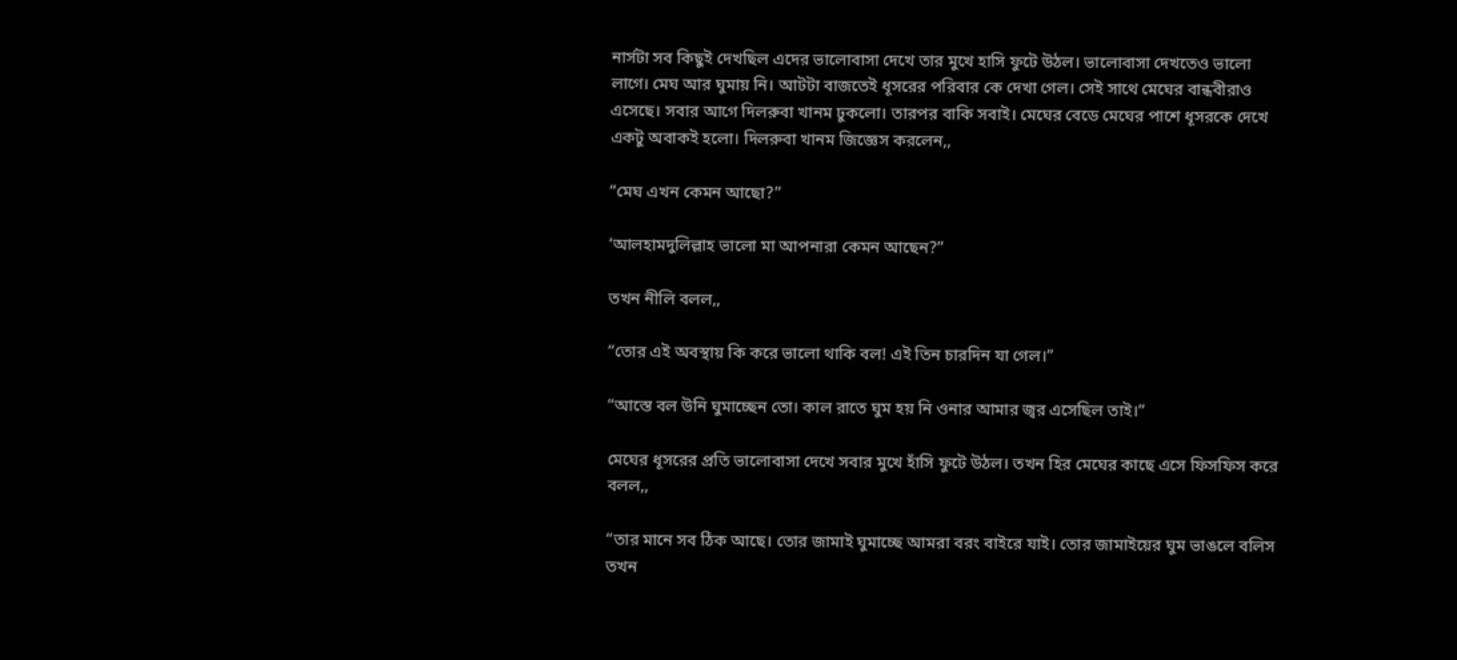নার্সটা সব কিছুই দেখছিল এদের ভালোবাসা দেখে তার মুখে হাসি ফুটে উঠল। ভালোবাসা দেখতেও ভালো লাগে। মেঘ আর ঘুমায় নি। আটটা বাজতেই ধূসরের পরিবার কে দেখা গেল। সেই সাথে মেঘের বান্ধবীরাও এসেছে। সবার আগে দিলরুবা খানম ঢুকলো। তারপর বাকি সবাই। মেঘের বেডে মেঘের পাশে ধূসরকে দেখে একটু অবাকই হলো। দিলরুবা খানম জিজ্ঞেস করলেন,,

“মেঘ এখন কেমন আছো?”

‘আলহামদুলিল্লাহ ভালো মা আপনারা কেমন আছেন?”

তখন নীলি বলল,,

“তোর এই অবস্থায় কি করে ভালো থাকি বল! এই তিন চারদিন যা গেল।”

“আস্তে বল উনি ঘুমাচ্ছেন তো। কাল রাতে ঘুম হয় নি ওনার আমার জ্বর এসেছিল তাই।”

মেঘের ধূসরের প্রতি ভালোবাসা দেখে সবার মুখে হাঁসি ফুটে উঠল। তখন হির মেঘের কাছে এসে ফিসফিস করে বলল,,

“তার মানে সব ঠিক আছে। তোর জামাই ঘুমাচ্ছে আমরা বরং বাইরে যাই। তোর জামাইয়ের ঘুম ভাঙলে বলিস তখন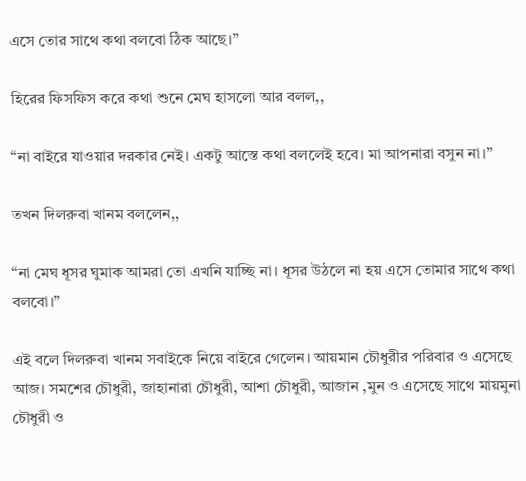এসে তোর সাথে কথা বলবো ঠিক আছে।”

হিরের ফিসফিস করে কথা শুনে মেঘ হাসলো আর বলল,,

“না বাইরে যাওয়ার দরকার নেই। একটু আস্তে কথা বললেই হবে। মা আপনারা বসুন না।”

তখন দিলরুবা খানম বললেন,,

“না মেঘ ধূসর ঘুমাক আমরা তো এখনি যাচ্ছি না। ধূসর উঠলে না হয় এসে তোমার সাথে কথা বলবো।”

এই বলে দিলরুবা খানম সবাইকে নিয়ে বাইরে গেলেন। আয়মান চৌধুরীর পরিবার ও এসেছে আজ। সমশের চৌধুরী, জাহানারা চৌধুরী, আশা চৌধুরী, আজান ,মুন ও এসেছে সাথে মায়মুনা চৌধুরী ও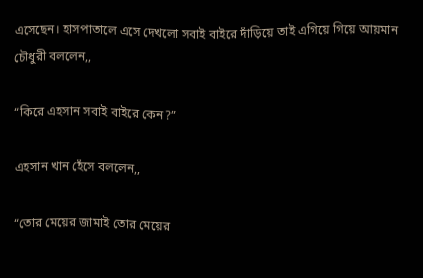এসেছেন। হাসপাতালে এসে দেখলো সবাই বাইরে দাঁড়িয়ে তাই এগিয়ে গিয়ে আয়মান চৌধুরী বললেন,,

“কিরে এহসান সবাই বাইরে কেন?”

এহসান খান হেঁসে বললেন,,

“তোর মেয়ের জামাই তোর মেয়ের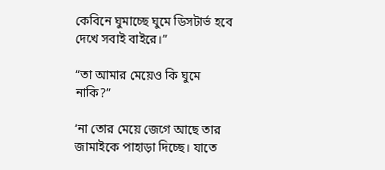কেবিনে ঘুমাচ্ছে ঘুমে ডিসটার্ভ হবে দেখে সবাই বাইরে।”

“তা আমার মেয়েও কি ঘুমে নাকি?”

‘না তোর মেয়ে জেগে আছে তার জামাইকে পাহাড়া দিচ্ছে। যাতে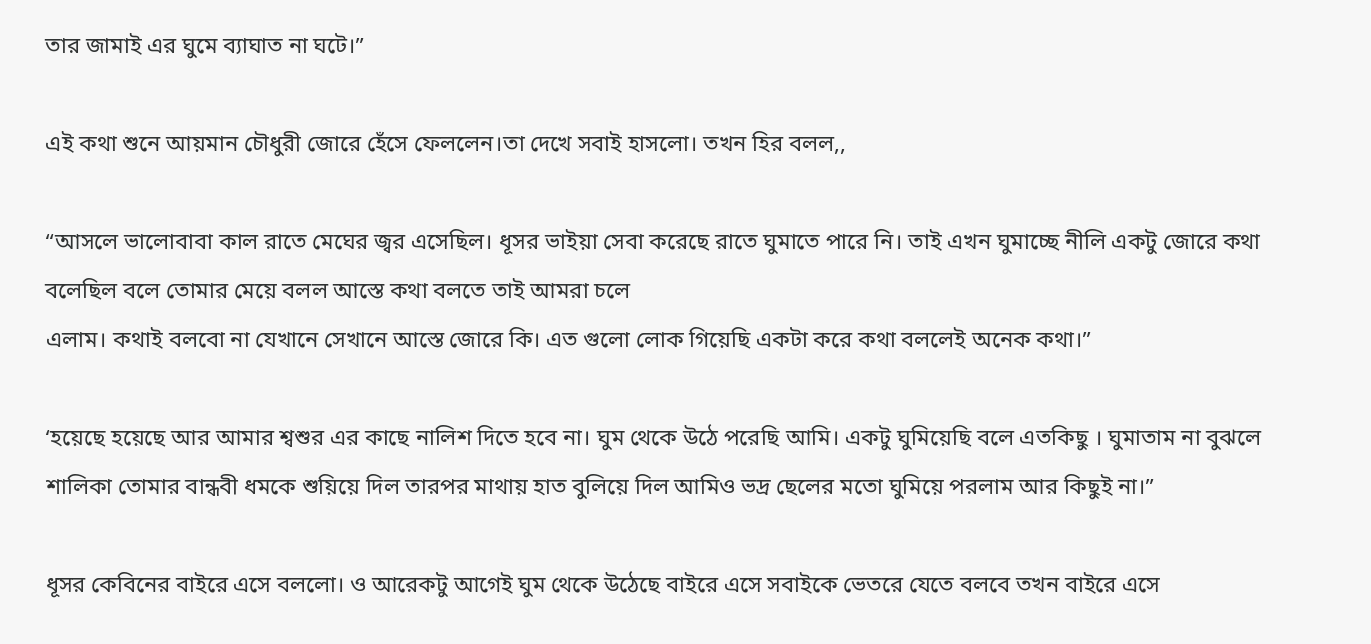তার জামাই এর ঘুমে ব্যাঘাত না ঘটে।”

এই কথা শুনে আয়মান চৌধুরী জোরে হেঁসে ফেললেন।তা দেখে সবাই হাসলো। তখন হির বলল,,

“আসলে ভালোবাবা কাল রাতে মেঘের জ্বর এসেছিল। ধূসর ভাইয়া সেবা করেছে রাতে ঘুমাতে পারে নি। তাই এখন ঘুমাচ্ছে নীলি একটু জোরে কথা বলেছিল বলে তোমার মেয়ে বলল আস্তে কথা বলতে তাই আমরা চলে
এলাম। কথাই বলবো না যেখানে সেখানে আস্তে জোরে কি। এত গুলো লোক গিয়েছি একটা করে কথা বললেই অনেক কথা।”

‘হয়েছে হয়েছে আর আমার শ্বশুর এর কাছে নালিশ দিতে হবে না। ঘুম থেকে উঠে পরেছি আমি। একটু ঘুমিয়েছি বলে এতকিছু । ঘুমাতাম না বুঝলে শালিকা তোমার বান্ধবী ধমকে শুয়িয়ে দিল তারপর মাথায় হাত বুলিয়ে দিল আমিও ভদ্র ছেলের মতো ঘুমিয়ে পরলাম আর কিছুই না।”

ধূসর কেবিনের বাইরে এসে বললো। ও আরেকটু আগেই ঘুম থেকে উঠেছে বাইরে এসে সবাইকে ভেতরে যেতে বলবে তখন বাইরে এসে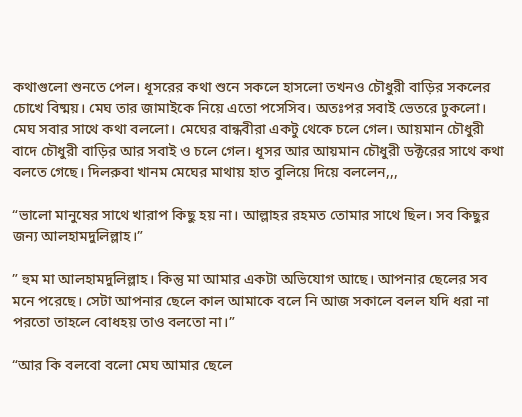কথাগুলো শুনতে পেল। ধূসরের কথা শুনে সকলে হাসলো তখনও চৌধুরী বাড়ির সকলের চোখে বিষ্ময়। মেঘ তার জামাইকে নিয়ে এতো পসেসিব। অতঃপর সবাই ভেতরে ঢুকলো। মেঘ সবার সাথে কথা বললো। মেঘের বান্ধবীরা একটু থেকে চলে গেল। আয়মান চৌধুরী বাদে চৌধুরী বাড়ির আর সবাই ও চলে গেল। ধূসর আর আয়মান চৌধুরী ডক্টরের সাথে কথা বলতে গেছে। দিলরুবা খানম মেঘের মাথায় হাত বুলিয়ে দিয়ে বললেন,,,

“ভালো মানুষের সাথে খারাপ কিছু হয় না। আল্লাহর রহমত তোমার সাথে ছিল। সব কিছুর জন্য আলহামদুলিল্লাহ।”

” হুম মা আলহামদুলিল্লাহ। কিন্তু মা আমার একটা অভিযোগ আছে। আপনার ছেলের সব মনে পরেছে। সেটা আপনার ছেলে কাল আমাকে বলে নি আজ সকালে বলল যদি ধরা না পরতো তাহলে বোধহয় তাও বলতো না।”

“আর কি বলবো বলো মেঘ আমার ছেলে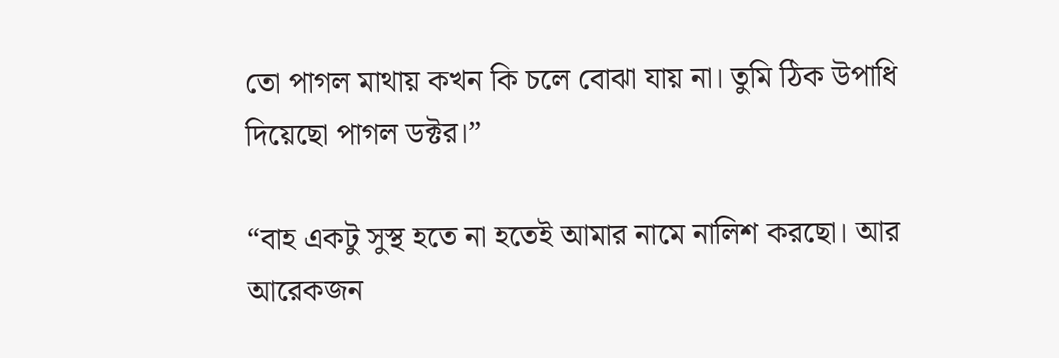তো পাগল মাথায় কখন কি চলে বোঝা যায় না। তুমি ঠিক উপাধি দিয়েছো পাগল ডক্টর।”

“বাহ একটু সুস্থ হতে না হতেই আমার নামে নালিশ করছো। আর আরেকজন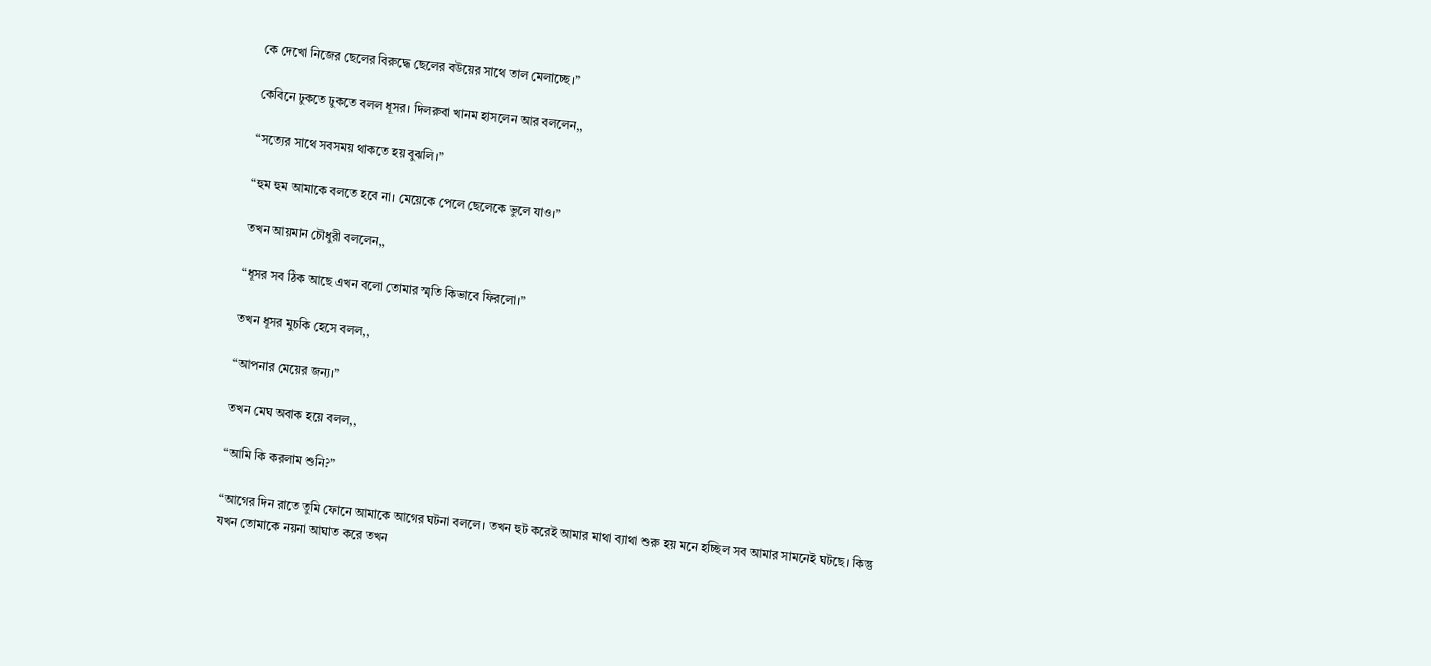কে দেখো নিজের ছেলের বিরুদ্ধে ছেলের বউয়ের সাথে তাল মেলাচ্ছে।”

কেবিনে ঢুকতে ঢুকতে বলল ধূসর। দিলরুবা খানম হাসলেন আর বললেন,,

“সত্যের সাথে সবসময় থাকতে হয় বুঝলি।”

“হুম হুম আমাকে বলতে হবে না। মেয়েকে পেলে ছেলেকে ভুলে যাও।”

তখন আয়মান চৌধুরী বললেন,,

“ধূসর সব ঠিক আছে এখন বলো তোমার স্মৃতি কিভাবে ফিরলো।”

তখন ধূসর মুচকি হেসে বলল,,

“আপনার মেয়ের জন্য।”

তখন মেঘ অবাক হয়ে বলল,,

“আমি কি করলাম শুনি?”

“আগের দিন রাতে তুমি ফোনে আমাকে আগের ঘটনা বললে। তখন হুট করেই আমার মাথা ব্যাথা শুরু হয় মনে হচ্ছিল সব আমার সামনেই ঘটছে। কিন্তু যখন তোমাকে নয়না আঘাত করে তখন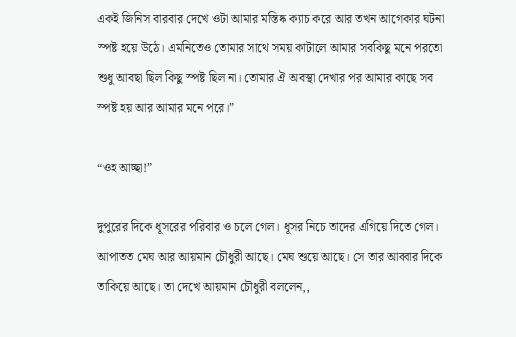একই জিনিস বারবার দেখে ওটা আমার মস্তিষ্ক ক্যাচ করে আর তখন আগেকার ঘটনা স্পষ্ট হয়ে উঠে। এমনিতেও তোমার সাথে সময় কাটালে আমার সবকিছু মনে পরতো শুধু আবছা ছিল কিছু স্পষ্ট ছিল না। তোমার ঐ অবস্থা দেখার পর আমার কাছে সব স্পষ্ট হয় আর আমার মনে পরে।”

“ওহ আচ্ছা!”

দুপুরের দিকে ধূসরের পরিবার ও চলে গেল। ধূসর নিচে তাদের এগিয়ে দিতে গেল। আপাতত মেঘ আর আয়মান চৌধুরী আছে। মেঘ শুয়ে আছে। সে তার আব্বার দিকে তাকিয়ে আছে। তা দেখে আয়মান চৌধুরী বললেন,,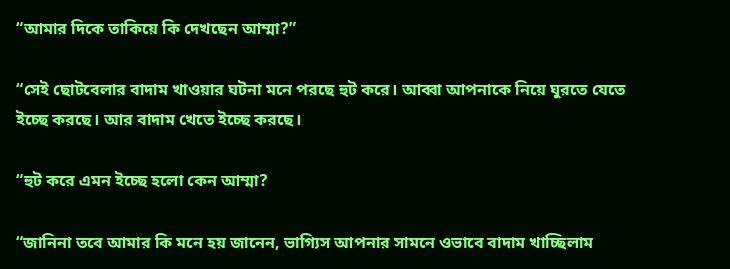“আমার দিকে তাকিয়ে কি দেখছেন আম্মা?”

“সেই ছোটবেলার বাদাম খাওয়ার ঘটনা মনে পরছে হুট করে। আব্বা আপনাকে নিয়ে ঘুরতে যেতে ইচ্ছে করছে। আর বাদাম খেতে ইচ্ছে করছে।

“হুট করে এমন ইচ্ছে হলো কেন আম্মা?

“জানিনা তবে আমার কি মনে হয় জানেন, ভাগ্যিস আপনার সামনে ওভাবে বাদাম খাচ্ছিলাম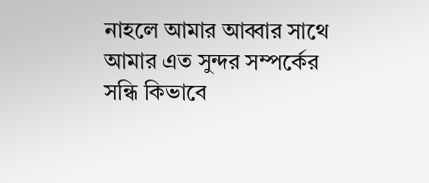নাহলে আমার আব্বার সাথে আমার এত সুন্দর সম্পর্কের সন্ধি কিভাবে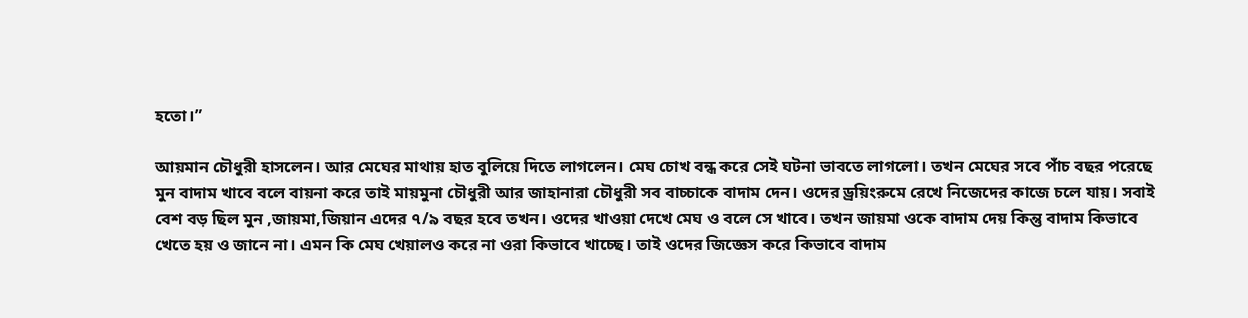হতো।”

আয়মান চৌধুরী হাসলেন। আর মেঘের মাথায় হাত বুলিয়ে দিতে লাগলেন। মেঘ চোখ বন্ধ করে সেই ঘটনা ভাবতে লাগলো। তখন মেঘের সবে পাঁচ বছর পরেছে মুন বাদাম খাবে বলে বায়না করে তাই মায়মুনা চৌধুরী আর জাহানারা চৌধুরী সব বাচ্চাকে বাদাম দেন। ওদের ড্রয়িংরুমে রেখে নিজেদের কাজে চলে যায়। সবাই বেশ বড় ছিল মুন ,জায়মা,জিয়ান এদের ৭/৯ বছর হবে তখন। ওদের খাওয়া দেখে মেঘ ও বলে সে খাবে। তখন জায়মা ওকে বাদাম দেয় কিন্তু বাদাম কিভাবে খেতে হয় ও জানে না। এমন কি মেঘ খেয়ালও করে না ওরা কিভাবে খাচ্ছে। তাই ওদের জিজ্ঞেস করে কিভাবে বাদাম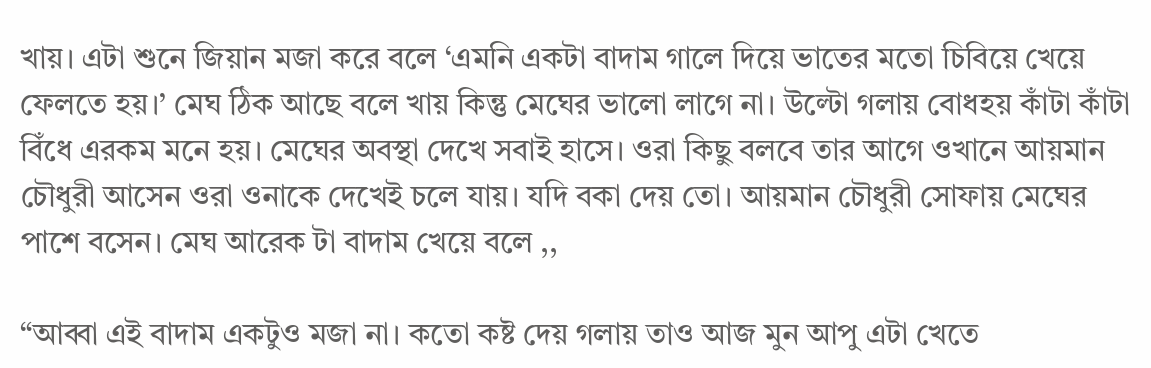খায়। এটা শুনে জিয়ান মজা করে বলে ‘এমনি একটা বাদাম গালে দিয়ে ভাতের মতো চিবিয়ে খেয়ে ফেলতে হয়।’ মেঘ ঠিক আছে বলে খায় কিন্তু মেঘের ভালো লাগে না। উল্টো গলায় বোধহয় কাঁটা কাঁটা বিঁধে এরকম মনে হয়। মেঘের অবস্থা দেখে সবাই হাসে। ওরা কিছু বলবে তার আগে ওখানে আয়মান চৌধুরী আসেন ওরা ওনাকে দেখেই চলে যায়। যদি বকা দেয় তো। আয়মান চৌধুরী সোফায় মেঘের পাশে বসেন। মেঘ আরেক টা বাদাম খেয়ে বলে ,,

“আব্বা এই বাদাম একটুও মজা না। কতো কষ্ট দেয় গলায় তাও আজ মুন আপু এটা খেতে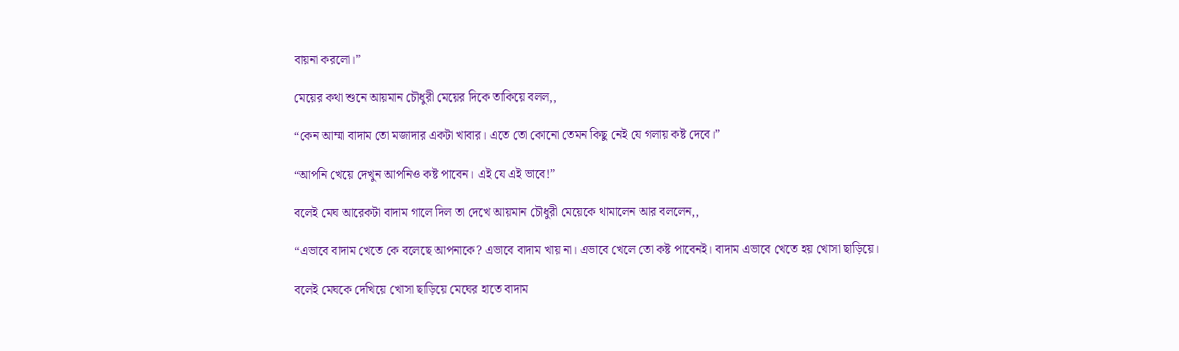বায়না করলো।”

মেয়ের কথা শুনে আয়মান চৌধুরী মেয়ের দিকে তাকিয়ে বলল,,

“কেন আম্মা বাদাম তো মজাদার একটা খাবার। এতে তো কোনো তেমন কিছু নেই যে গলায় কষ্ট দেবে।”

“আপনি খেয়ে দেখুন আপনিও কষ্ট পাবেন। এই যে এই ভাবে!”

বলেই মেঘ আরেকটা বাদাম গালে দিল তা দেখে আয়মান চৌধুরী মেয়েকে থামালেন আর বললেন,,

“এভাবে বাদাম খেতে কে বলেছে আপনাকে? এভাবে বাদাম খায় না। এভাবে খেলে তো কষ্ট পাবেনই। বাদাম এভাবে খেতে হয় খোসা ছাড়িয়ে।

বলেই মেঘকে দেখিয়ে খোসা ছাড়িয়ে মেঘের হাতে বাদাম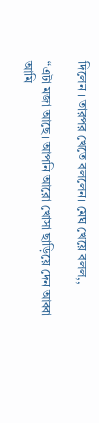দিলেন । তারপর খেতে বললেন। মেঘ খেয়ে বলল,,

“এটা মজা আছে। আপনি আরো খোসা ছাড়িয়ে দেন আব্বা আমি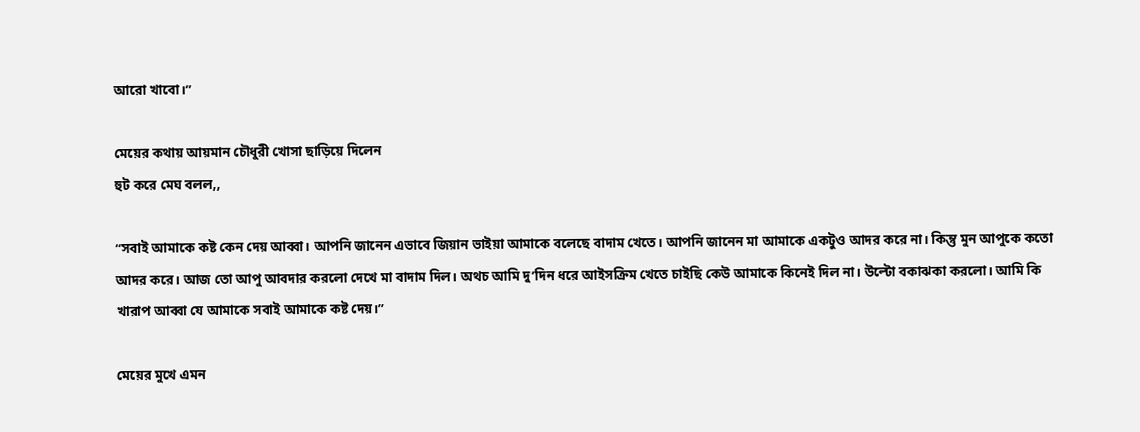আরো খাবো।”

মেয়ের কথায় আয়মান চৌধুরী খোসা ছাড়িয়ে দিলেন
হুট করে মেঘ বলল,,

“সবাই আমাকে কষ্ট কেন দেয় আব্বা। আপনি জানেন এভাবে জিয়ান ভাইয়া আমাকে বলেছে বাদাম খেতে। আপনি জানেন মা আমাকে একটুও আদর করে না। কিন্তু মুন আপুকে কতো আদর করে। আজ তো আপু আবদার করলো দেখে মা বাদাম দিল। অথচ আমি দু’দিন ধরে আইসক্রিম খেতে চাইছি কেউ আমাকে কিনেই দিল না। উল্টো বকাঝকা করলো। আমি কি খারাপ আব্বা যে আমাকে সবাই আমাকে কষ্ট দেয়।”

মেয়ের মুখে এমন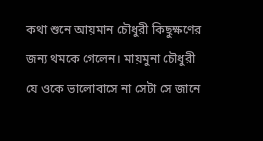কথা শুনে আয়মান চৌধুরী কিছুক্ষণের জন্য থমকে গেলেন। মায়মুনা চৌধুরী যে ওকে ভালোবাসে না সেটা সে জানে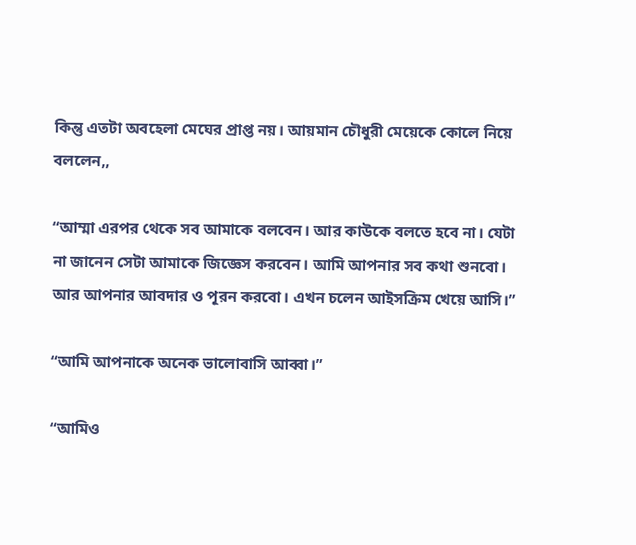কিন্তু এতটা অবহেলা মেঘের প্রাপ্ত নয়। আয়মান চৌধুরী মেয়েকে কোলে নিয়ে বললেন,,

“আম্মা এরপর থেকে সব আমাকে বলবেন। আর কাউকে বলতে হবে না। যেটা না জানেন সেটা আমাকে জিজ্ঞেস করবেন। আমি আপনার সব কথা শুনবো। আর আপনার আবদার ও পূরন করবো। এখন চলেন আইসক্রিম খেয়ে আসি।”

“আমি আপনাকে অনেক ভালোবাসি আব্বা।”

“আমিও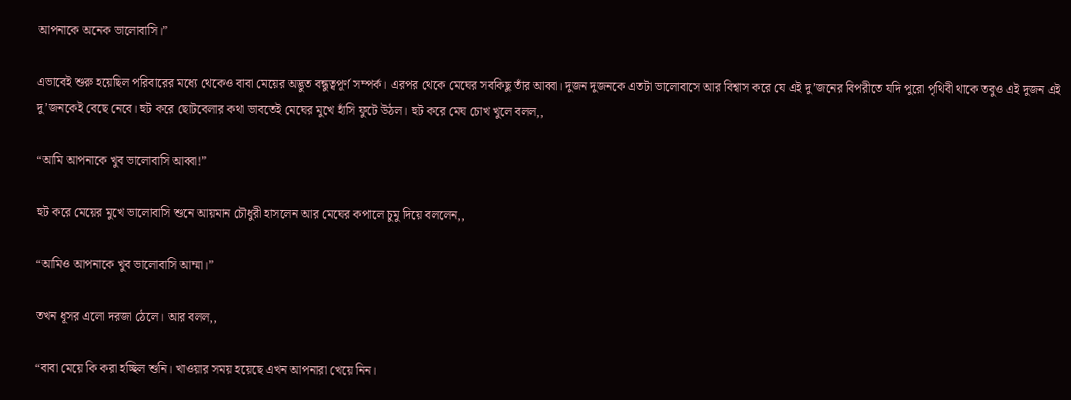আপনাকে অনেক ভালোবাসি।”

এভাবেই শুরু হয়েছিল পরিবারের মধ্যে থেকেও বাবা মেয়ের অদ্ভুত বন্ধুত্বপূর্ণ সম্পর্ক। এরপর থেকে মেঘের সবকিছু তাঁর আব্বা। দুজন দুজনকে এতটা ভালোবাসে আর বিশ্বাস করে যে এই দু’জনের বিপরীতে যদি পুরো পৃথিবী থাকে তবুও এই দুজন এই দু’জনকেই বেছে নেবে। হুট করে ছোটবেলার কথা ভাবতেই মেঘের মুখে হাঁসি ফুটে উঠল। হুট করে মেঘ চোখ খুলে বলল,,

“আমি আপনাকে খুব ভালোবাসি আব্বা!”

হুট করে মেয়ের মুখে ভালোবাসি শুনে আয়মান চৌধুরী হাসলেন আর মেঘের কপালে চুমু দিয়ে বললেন,,

“আমিও আপনাকে খুব ভালোবাসি আম্মা।”

তখন ধূসর এলো দরজা ঠেলে। আর বলল,,

“বাবা মেয়ে কি করা হচ্ছিল শুনি। খাওয়ার সময় হয়েছে এখন আপনারা খেয়ে নিন।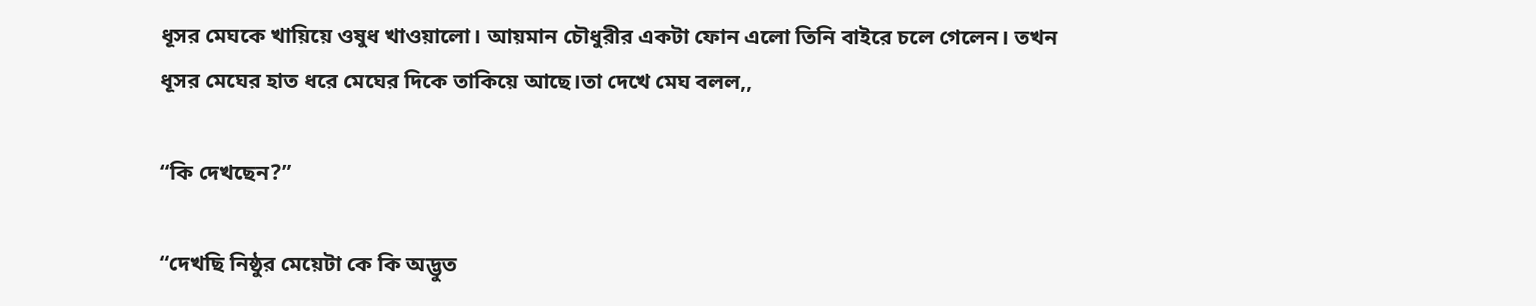ধূসর মেঘকে খায়িয়ে ওষুধ খাওয়ালো। আয়মান চৌধুরীর একটা ফোন এলো তিনি বাইরে চলে গেলেন। তখন ধূসর মেঘের হাত ধরে মেঘের দিকে তাকিয়ে আছে।তা দেখে মেঘ বলল,,

“কি দেখছেন?”

“দেখছি নিষ্ঠুর মেয়েটা কে কি অদ্ভুত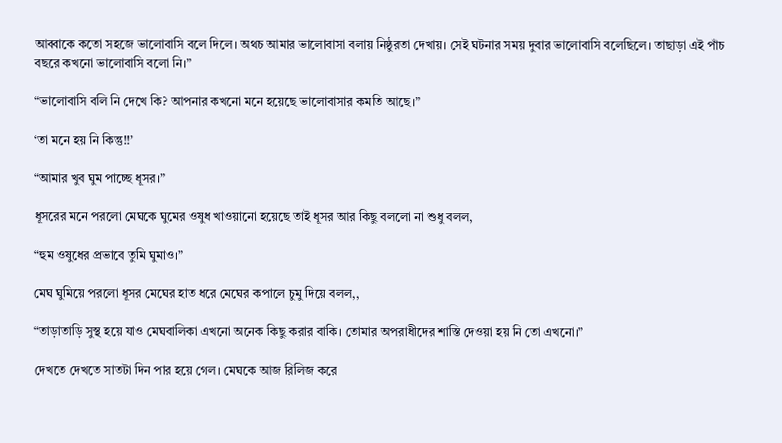আব্বাকে কতো সহজে ভালোবাসি বলে দিলে। অথচ আমার ভালোবাসা বলায় নিষ্ঠুরতা দেখায়। সেই ঘটনার সময় দুবার ভালোবাসি বলেছিলে। তাছাড়া এই পাঁচ বছরে কখনো ভালোবাসি বলো নি।”

“ভালোবাসি বলি নি দেখে কি? আপনার কখনো মনে হয়েছে ভালোবাসার কমতি আছে।”

‘তা মনে হয় নি কিন্তু!!’

“আমার খুব ঘুম পাচ্ছে ধূসর।”

ধূসরের মনে পরলো মেঘকে ঘুমের ওষুধ খাওয়ানো হয়েছে তাই ধূসর আর কিছু বললো না শুধু বলল,

“হুম ওষুধের প্রভাবে তুমি ঘুমাও।”

মেঘ ঘুমিয়ে পরলো ধূসর মেঘের হাত ধরে মেঘের কপালে চুমু দিয়ে বলল,,

“তাড়াতাড়ি সুস্থ হয়ে যাও মেঘবালিকা এখনো অনেক কিছু করার বাকি। তোমার অপরাধীদের শাস্তি দেওয়া হয় নি তো এখনো।”

দেখতে দেখতে সাতটা দিন পার হয়ে গেল। মেঘকে আজ রিলিজ করে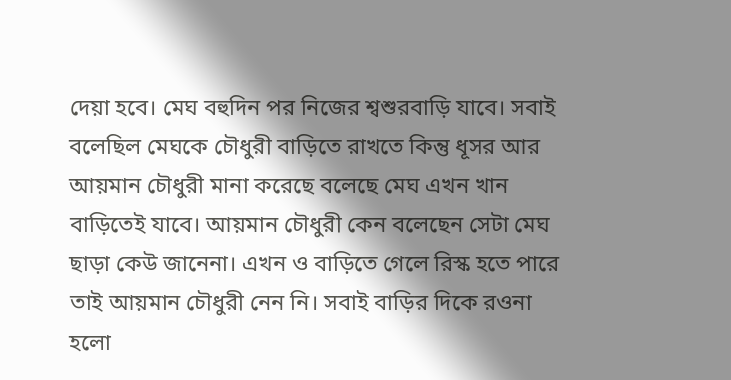দেয়া হবে। মেঘ বহুদিন পর নিজের শ্বশুরবাড়ি যাবে। সবাই বলেছিল মেঘকে চৌধুরী বাড়িতে রাখতে কিন্তু ধূসর আর আয়মান চৌধুরী মানা করেছে বলেছে মেঘ এখন খান বাড়িতেই যাবে। আয়মান চৌধুরী কেন বলেছেন সেটা মেঘ ছাড়া কেউ জানেনা। এখন ও বাড়িতে গেলে রিস্ক হতে পারে তাই আয়মান চৌধুরী নেন নি। সবাই বাড়ির দিকে রওনা হলো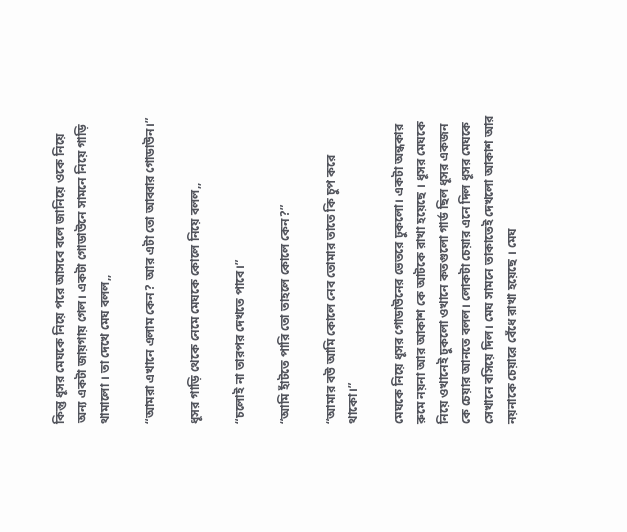কিন্তু ধূসর মেঘকে নিয়ে পরে আসবে বলে জানিয়ে ওকে নিয়ে অন্য একটা জায়গায় গেল। একটা গোডাউনে সামনে নিয়ে গাড়ি থামালো । তা দেখে মেঘ বলল,,

“আমরা এখানে এলাম কেন? আর এটা তো আব্বার গোডাউন।”

ধূসর গাড়ি থেকে নেমে মেঘকে কোলে নিয়ে বলল,,

“চলোই না তারপর দেখতে পাবে।”

“আমি হাঁটতে পারি তো তাহলে কোলে কেন?”

“আমার বউ আমি কোলে নেব তোমার তাতে কি চুপ করে থাকো।”

মেঘকে নিয়ে ধূসর গোডাউনের ভেতরে ঢুকলো। একটা অন্ধকার রুমে নয়না আর আকাশ কে আটকে রাখা হয়েছে । ধূসর মেঘকে নিয়ে ওখানেই ঢুকলো ওখানে কতগুলো গার্ড ছিল ধূসর একজন কে চেয়ার আনতে বলল। লোকটা চেয়ার এনে দিল ধূসর মেঘকে সেখানে বসিয়ে দিল। মেঘ সামনে তাকাতেই দেখলো আকাশ আর নয়নাকে চেয়ারে বেঁধে রাখা হয়েছে । মেঘ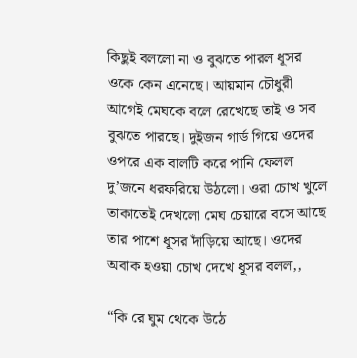কিছুই বললো না ও বুঝতে পারল ধূসর ওকে কেন এনেছে। আয়মান চৌধুরী আগেই মেঘকে বলে রেখেছে তাই ও সব বুঝতে পারছে। দুইজন গার্ড গিয়ে ওদের ওপরে এক বালটি করে পানি ফেলল দু’জনে ধরফরিয়ে উঠলো। ওরা চোখ খুলে তাকাতেই দেখলো মেঘ চেয়ারে বসে আছে তার পাশে ধূসর দাঁড়িয়ে আছে। ওদের অবাক হওয়া চোখ দেখে ধূসর বলল,,

“কি রে ঘুম থেকে উঠে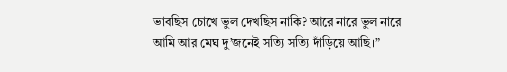ভাবছিস চোখে ভুল দেখছিস নাকি? আরে নারে ভুল নারে আমি আর মেঘ দু’জনেই সত্যি সত্যি দাঁড়িয়ে আছি।”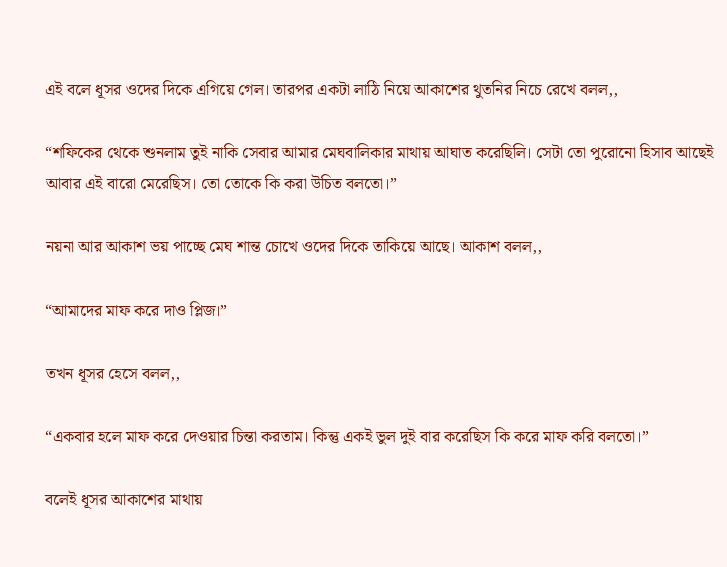এই বলে ধূসর ওদের দিকে এগিয়ে গেল। তারপর একটা লাঠি নিয়ে আকাশের থুতনির নিচে রেখে বলল,,

“শফিকের থেকে শুনলাম তুই নাকি সেবার আমার মেঘবালিকার মাথায় আঘাত করেছিলি। সেটা তো পুরোনো হিসাব আছেই আবার এই বারো মেরেছিস। তো তোকে কি করা উচিত বলতো।”

নয়না আর আকাশ ভয় পাচ্ছে মেঘ শান্ত চোখে ওদের দিকে তাকিয়ে আছে। আকাশ বলল,,

“আমাদের মাফ করে দাও প্লিজ।”

তখন ধূসর হেসে বলল,,

“একবার হলে মাফ করে দেওয়ার চিন্তা করতাম। কিন্তু একই ভুল দুই বার করেছিস কি করে মাফ করি বলতো।”

বলেই ধূসর আকাশের মাথায়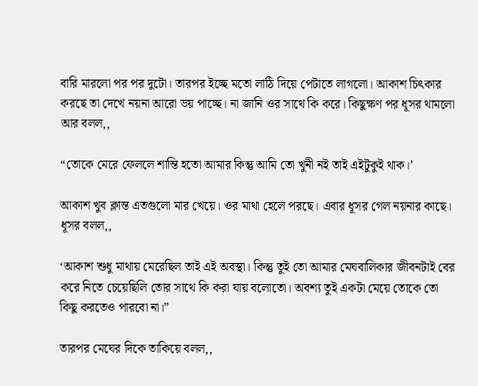বারি মারলো পর পর দুটো। তারপর ইচ্ছে মতো লাঠি দিয়ে পেটাতে লাগলো। আকাশ চিৎকার করছে তা দেখে নয়না আরো ভয় পাচ্ছে। না জানি ওর সাথে কি করে। কিছুক্ষণ পর ধূসর থামলো আর বলল,,

“তোকে মেরে ফেললে শান্তি হতো আমার কিন্তু আমি তো খুনী নই তাই এইটুকুই থাক।’

আকাশ খুব ক্লান্ত এতগুলো মার খেয়ে। ওর মাথা হেলে পরছে। এবার ধূসর গেল নয়নার কাছে। ধূসর বলল,,

‘আকাশ শুধু মাথায় মেরেছিল তাই এই অবস্থা। কিন্তু তুই তো আমার মেঘবালিকার জীবনটাই বের করে নিতে চেয়েছিলি তোর সাথে কি করা যায় বলোতো। অবশ্য তুই একটা মেয়ে তোকে তো কিছু করতেও পারবো না।”

তারপর মেঘের দিকে তাকিয়ে বলল,,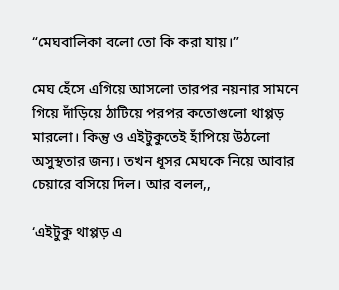“মেঘবালিকা বলো তো কি করা যায়।”

মেঘ হেঁসে এগিয়ে আসলো তারপর নয়নার সামনে গিয়ে দাঁড়িয়ে ঠাটিয়ে পরপর কতোগুলো থাপ্পড় মারলো। কিন্তু ও এইটুকুতেই হাঁপিয়ে উঠলো অসুস্থতার জন্য। তখন ধূসর মেঘকে নিয়ে আবার চেয়ারে বসিয়ে দিল। আর বলল,,

‘এইটুকু থাপ্পড় এ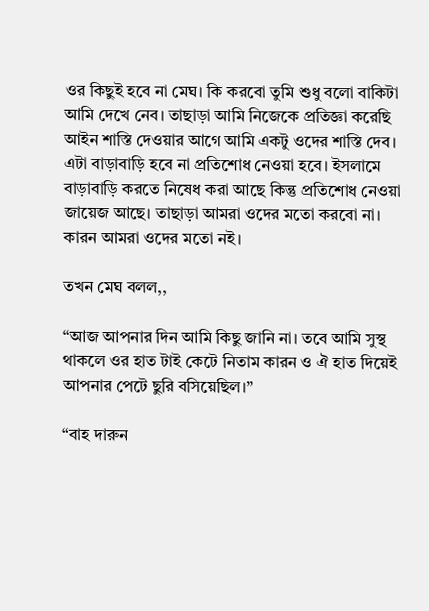ওর কিছুই হবে না মেঘ। কি করবো তুমি শুধু বলো বাকিটা আমি দেখে নেব। তাছাড়া আমি নিজেকে প্রতিজ্ঞা করেছি আইন শাস্তি দেওয়ার আগে আমি একটু ওদের শাস্তি দেব। এটা বাড়াবাড়ি হবে না প্রতিশোধ নেওয়া হবে। ইসলামে বাড়াবাড়ি করতে নিষেধ করা আছে কিন্তু প্রতিশোধ নেওয়া জায়েজ আছে। তাছাড়া আমরা ওদের মতো করবো না। কারন আমরা ওদের মতো নই।

তখন মেঘ বলল,,

“আজ আপনার দিন আমি কিছু জানি না। তবে আমি সুস্থ থাকলে ওর হাত টাই কেটে নিতাম কারন ও ঐ হাত দিয়েই আপনার পেটে ছুরি বসিয়েছিল।”

“বাহ দারুন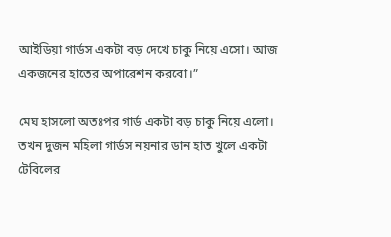আইডিয়া গার্ডস একটা বড় দেখে চাকু নিয়ে এসো। আজ একজনের হাতের অপারেশন করবো।”

মেঘ হাসলো অতঃপর গার্ড একটা বড় চাকু নিয়ে এলো। তখন দুজন মহিলা গার্ডস নয়নার ডান হাত খুলে একটা টেবিলের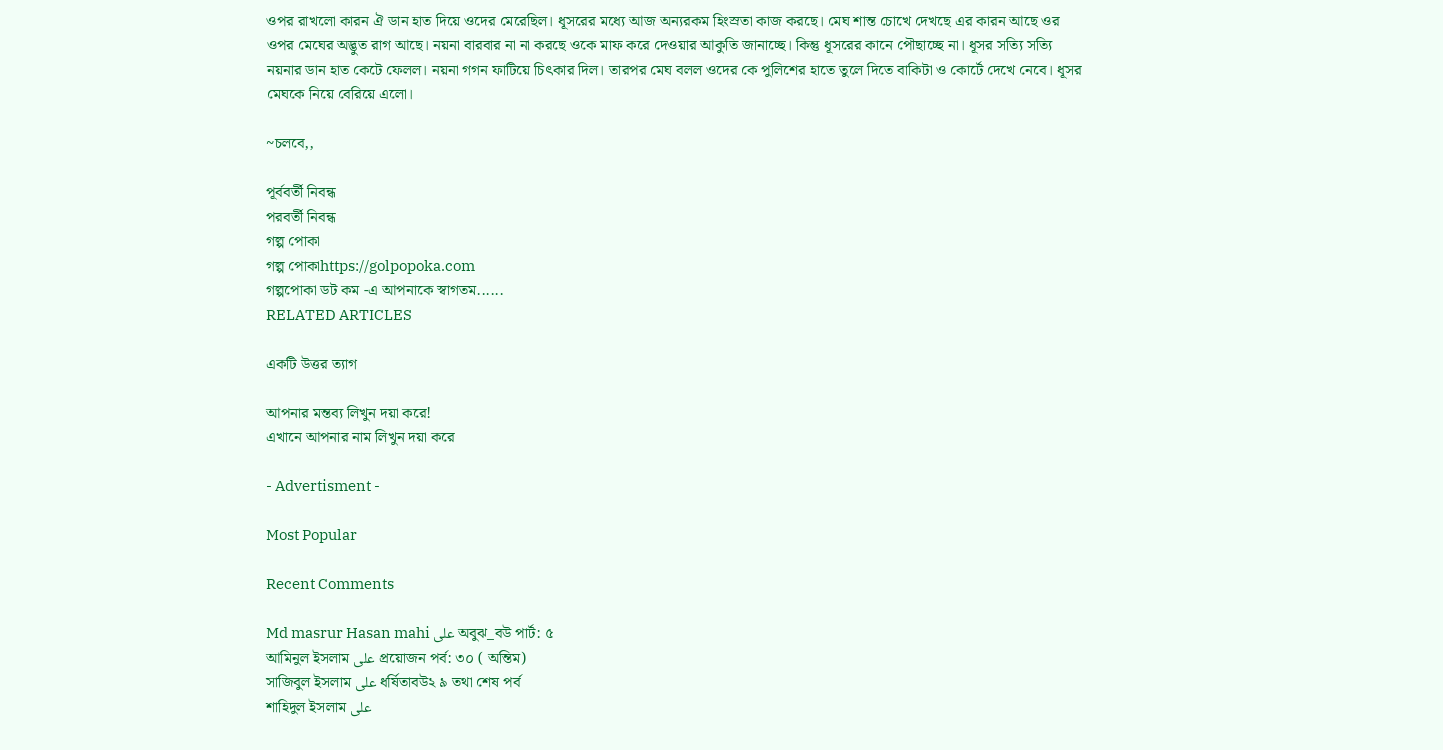ওপর রাখলো কারন ঐ ডান হাত দিয়ে ওদের মেরেছিল। ধূসরের মধ্যে আজ অন্যরকম হিংস্রতা কাজ করছে। মেঘ শান্ত চোখে দেখছে এর কারন আছে ওর ওপর মেঘের অদ্ভুত রাগ আছে। নয়না বারবার না না করছে ওকে মাফ করে দেওয়ার আকুতি জানাচ্ছে। কিন্তু ধূসরের কানে পৌছাচ্ছে না। ধূসর সত্যি সত্যি নয়নার ডান হাত কেটে ফেলল। নয়না গগন ফাটিয়ে চিৎকার দিল। তারপর মেঘ বলল ওদের কে পুলিশের হাতে তুলে দিতে বাকিটা ও কোর্টে দেখে নেবে। ধূসর মেঘকে নিয়ে বেরিয়ে এলো।

~চলবে,,

পূর্ববর্তী নিবন্ধ
পরবর্তী নিবন্ধ
গল্প পোকা
গল্প পোকাhttps://golpopoka.com
গল্পপোকা ডট কম -এ আপনাকে স্বাগতম......
RELATED ARTICLES

একটি উত্তর ত্যাগ

আপনার মন্তব্য লিখুন দয়া করে!
এখানে আপনার নাম লিখুন দয়া করে

- Advertisment -

Most Popular

Recent Comments

Md masrur Hasan mahi على অবুঝ_বউ পার্ট: ৫
আমিনুল ইসলাম على প্রয়োজন পর্ব: ৩০ ( অন্তিম)
সাজিবুল ইসলাম على ধর্ষিতাবউ২ ৯ তথা শেষ পর্ব
শাহিদুল ইসলাম على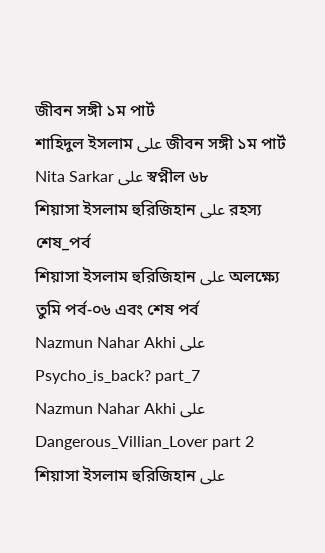জীবন সঙ্গী ১ম পার্ট
শাহিদুল ইসলাম على জীবন সঙ্গী ১ম পার্ট
Nita Sarkar على স্বপ্নীল ৬৮
শিয়াসা ইসলাম হুরিজিহান على রহস্য শেষ_পর্ব
শিয়াসা ইসলাম হুরিজিহান على অলক্ষ্যে তুমি পর্ব-০৬ এবং শেষ পর্ব
Nazmun Nahar Akhi على Psycho_is_back? part_7
Nazmun Nahar Akhi على Dangerous_Villian_Lover part 2
শিয়াসা ইসলাম হুরিজিহান على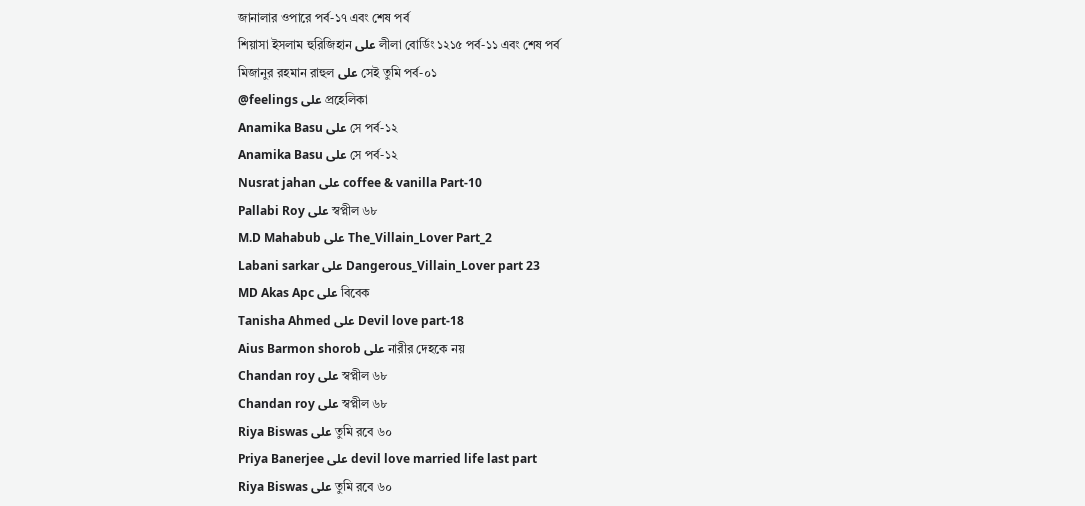জানালার ওপারে পর্ব-১৭ এবং শেষ পর্ব
শিয়াসা ইসলাম হুরিজিহান على লীলা বোর্ডিং ১২১৫ পর্ব-১১ এবং শেষ পর্ব
মিজানুর রহমান রাহুল على সেই তুমি পর্ব-০১
@feelings على প্রহেলিকা
Anamika Basu على সে পর্ব-১২
Anamika Basu على সে পর্ব-১২
Nusrat jahan على coffee & vanilla Part-10
Pallabi Roy على স্বপ্নীল ৬৮
M.D Mahabub على The_Villain_Lover Part_2
Labani sarkar على Dangerous_Villain_Lover part 23
MD Akas Apc على বিবেক
Tanisha Ahmed على Devil love part-18
Aius Barmon shorob على নারীর দেহকে নয়
Chandan roy على স্বপ্নীল ৬৮
Chandan roy على স্বপ্নীল ৬৮
Riya Biswas على তুমি রবে ৬০
Priya Banerjee على devil love married life last part
Riya Biswas على তুমি রবে ৬০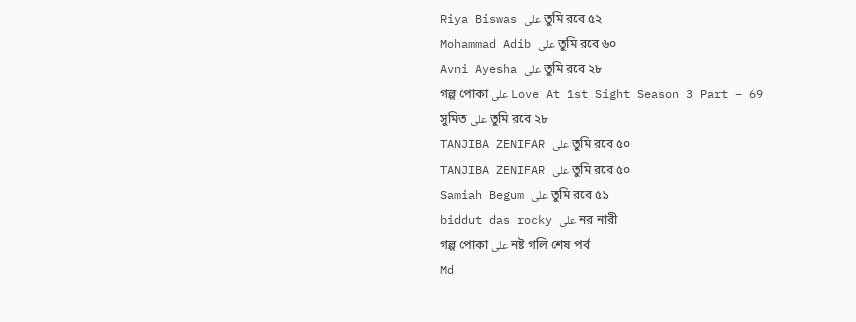Riya Biswas على তুমি রবে ৫২
Mohammad Adib على তুমি রবে ৬০
Avni Ayesha على তুমি রবে ২৮
গল্প পোকা على Love At 1st Sight Season 3 Part – 69
সুমিত على তুমি রবে ২৮
TANJIBA ZENIFAR على তুমি রবে ৫০
TANJIBA ZENIFAR على তুমি রবে ৫০
Samiah Begum على তুমি রবে ৫১
biddut das rocky على নর নারী
গল্প পোকা على নষ্ট গলি শেষ পর্ব
Md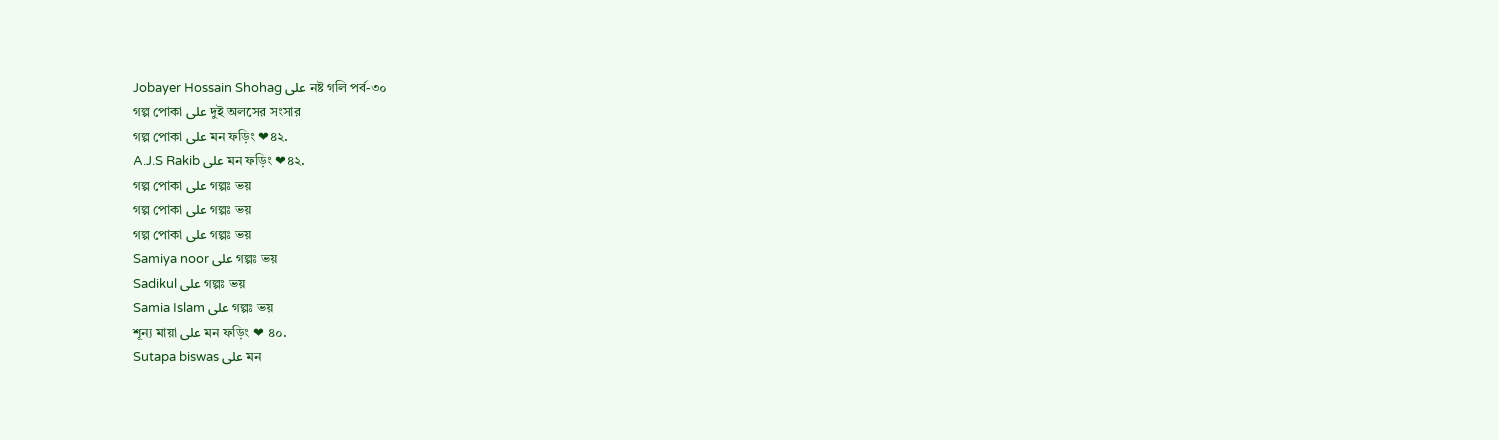Jobayer Hossain Shohag على নষ্ট গলি পর্ব-৩০
গল্প পোকা على দুই অলসের সংসার
গল্প পোকা على মন ফড়িং ❤৪২.
A.J.S Rakib على মন ফড়িং ❤৪২.
গল্প পোকা على গল্পঃ ভয়
গল্প পোকা على গল্পঃ ভয়
গল্প পোকা على গল্পঃ ভয়
Samiya noor على গল্পঃ ভয়
Sadikul على গল্পঃ ভয়
Samia Islam على গল্পঃ ভয়
শূন্য মায়া على মন ফড়িং ❤ ৪০.
Sutapa biswas على মন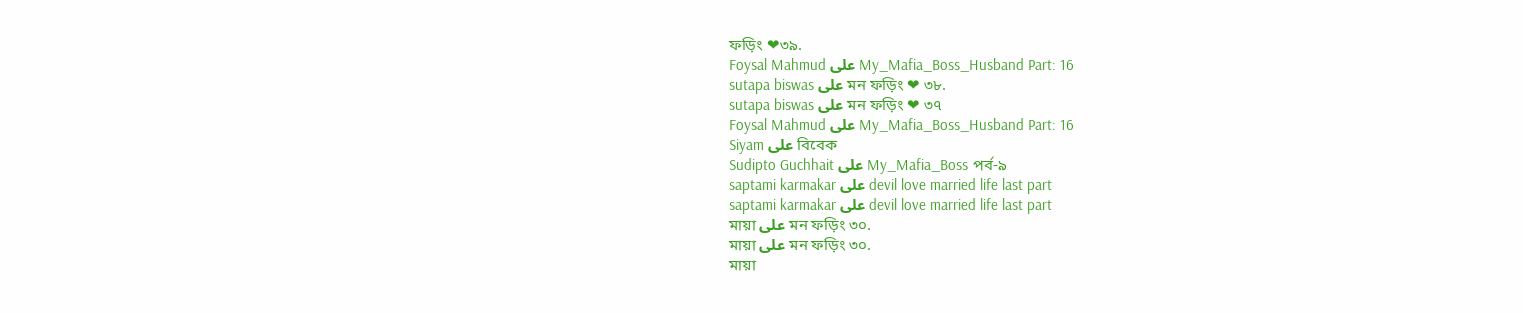ফড়িং ❤৩৯.
Foysal Mahmud على My_Mafia_Boss_Husband Part: 16
sutapa biswas على মন ফড়িং ❤ ৩৮.
sutapa biswas على মন ফড়িং ❤ ৩৭
Foysal Mahmud على My_Mafia_Boss_Husband Part: 16
Siyam على বিবেক
Sudipto Guchhait على My_Mafia_Boss পর্ব-৯
saptami karmakar على devil love married life last part
saptami karmakar على devil love married life last part
মায়া على মন ফড়িং ৩০.
মায়া على মন ফড়িং ৩০.
মায়া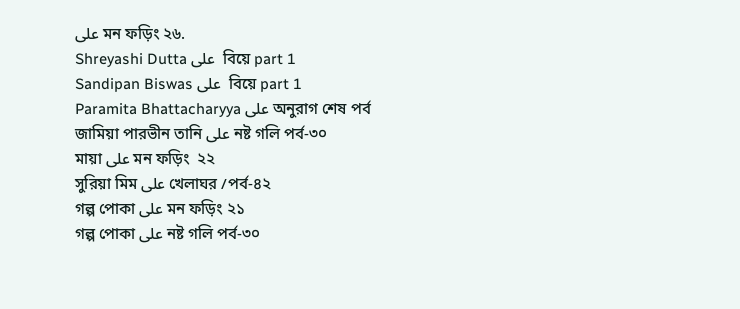على মন ফড়িং ২৬.
Shreyashi Dutta على  বিয়ে part 1
Sandipan Biswas على  বিয়ে part 1
Paramita Bhattacharyya على অনুরাগ শেষ পর্ব
জামিয়া পারভীন তানি على নষ্ট গলি পর্ব-৩০
মায়া على মন ফড়িং  ২২
সুরিয়া মিম على খেলাঘর /পর্ব-৪২
গল্প পোকা على মন ফড়িং ২১
গল্প পোকা على নষ্ট গলি পর্ব-৩০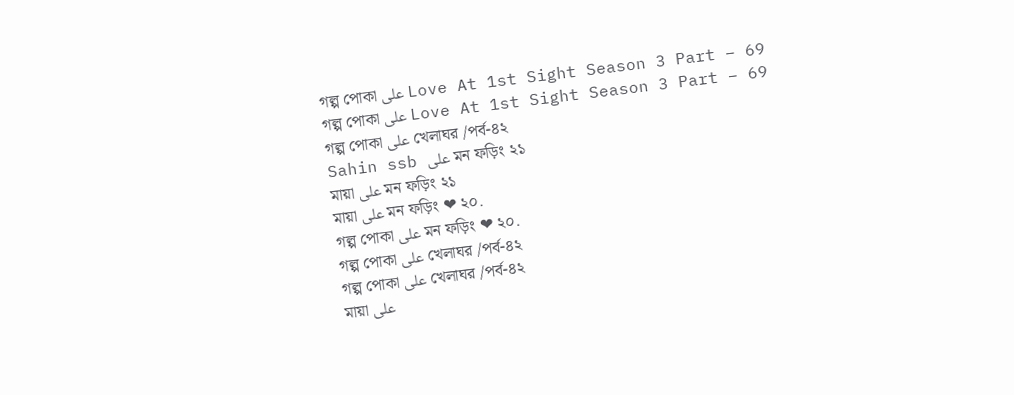গল্প পোকা على Love At 1st Sight Season 3 Part – 69
গল্প পোকা على Love At 1st Sight Season 3 Part – 69
গল্প পোকা على খেলাঘর /পর্ব-৪২
Sahin ssb على মন ফড়িং ২১
মায়া على মন ফড়িং ২১
মায়া على মন ফড়িং ❤ ২০.
গল্প পোকা على মন ফড়িং ❤ ২০.
গল্প পোকা على খেলাঘর /পর্ব-৪২
গল্প পোকা على খেলাঘর /পর্ব-৪২
মায়া على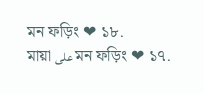মন ফড়িং ❤ ১৮.
মায়া على মন ফড়িং ❤ ১৭.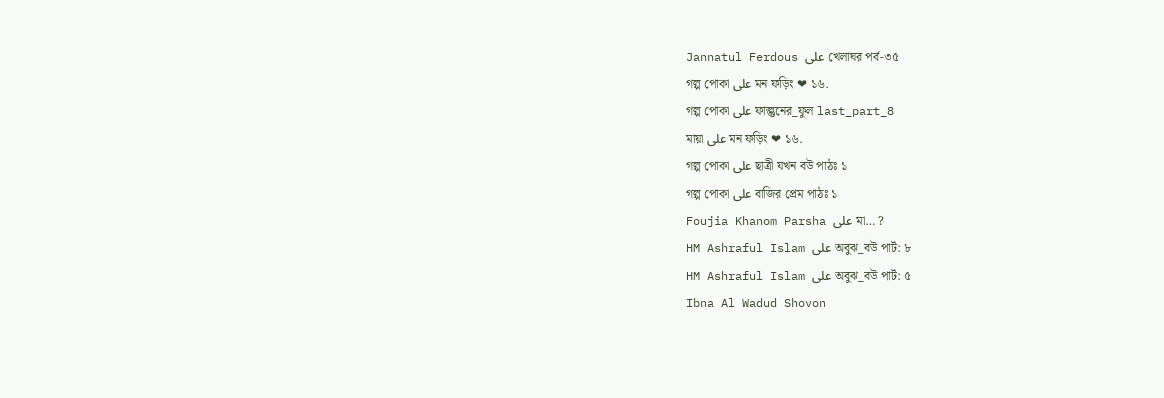Jannatul Ferdous على খেলাঘর পর্ব-৩৫
গল্প পোকা على মন ফড়িং ❤ ১৬.
গল্প পোকা على ফাল্গুনের_ফুল last_part_8
মায়া على মন ফড়িং ❤ ১৬.
গল্প পোকা على ছাত্রী যখন বউ পাঠঃ ১
গল্প পোকা على বাজির প্রেম পাঠঃ ১
Foujia Khanom Parsha على মা… ?
HM Ashraful Islam على অবুঝ_বউ পার্ট: ৮
HM Ashraful Islam على অবুঝ_বউ পার্ট: ৫
Ibna Al Wadud Shovon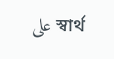على স্বার্থ